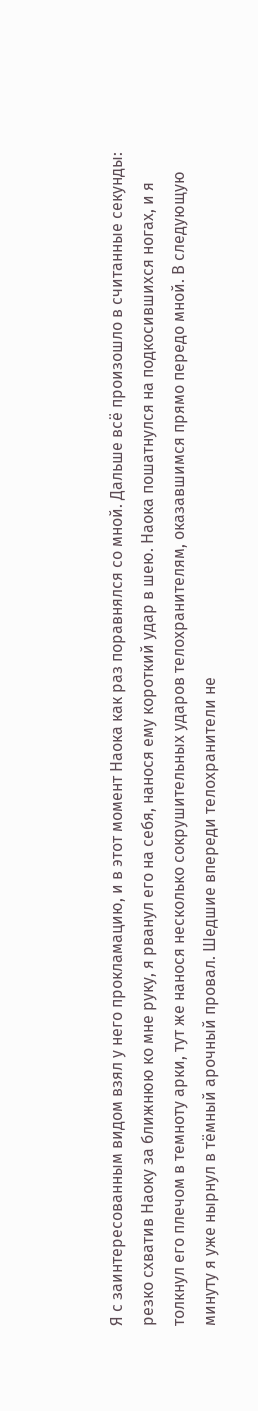Я с заинтересованным видом взял у него прокламацию, и в этот момент Наока как раз поравнялся со мной. Дальше всё произошло в считанные секунды: резко схватив Наоку за ближнюю ко мне руку, я рванул его на себя, нанося ему короткий удар в шею. Наока пошатнулся на подкосившихся ногах, и я толкнул его плечом в темноту арки, тут же нанося несколько сокрушительных ударов телохранителям, оказавшимся прямо передо мной. В следующую минуту я уже нырнул в тёмный арочный провал. Шедшие впереди телохранители не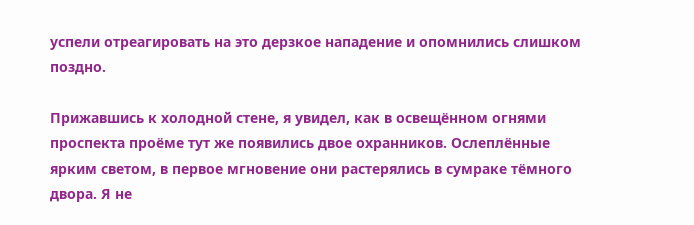успели отреагировать на это дерзкое нападение и опомнились слишком поздно.

Прижавшись к холодной стене, я увидел, как в освещённом огнями проспекта проёме тут же появились двое охранников. Ослеплённые ярким светом, в первое мгновение они растерялись в сумраке тёмного двора. Я не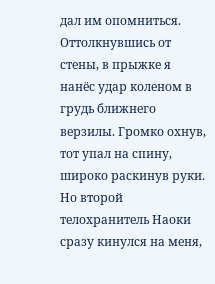дал им опомниться. Оттолкнувшись от стены, в прыжке я нанёс удар коленом в грудь ближнего верзилы. Громко охнув, тот упал на спину, широко раскинув руки. Но второй телохранитель Наоки сразу кинулся на меня,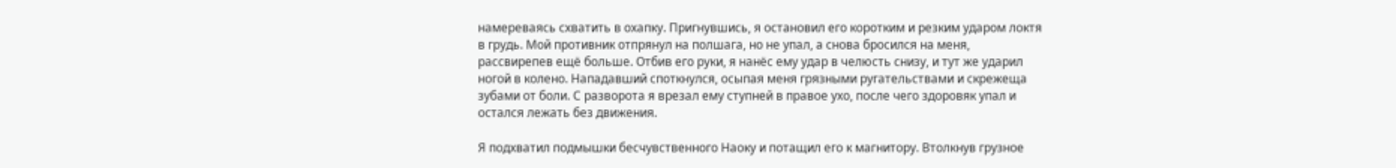намереваясь схватить в охапку. Пригнувшись, я остановил его коротким и резким ударом локтя в грудь. Мой противник отпрянул на полшага, но не упал, а снова бросился на меня, рассвирепев ещё больше. Отбив его руки, я нанёс ему удар в челюсть снизу, и тут же ударил ногой в колено. Нападавший споткнулся, осыпая меня грязными ругательствами и скрежеща зубами от боли. С разворота я врезал ему ступней в правое ухо, после чего здоровяк упал и остался лежать без движения.

Я подхватил подмышки бесчувственного Наоку и потащил его к магнитору. Втолкнув грузное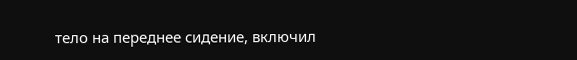тело на переднее сидение, включил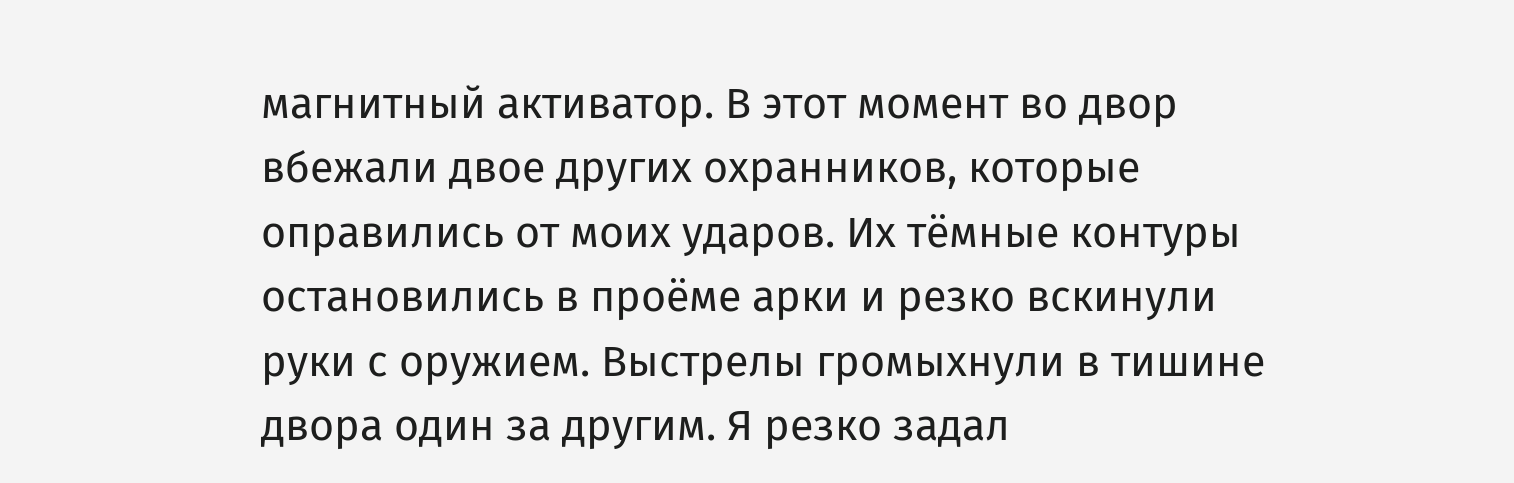магнитный активатор. В этот момент во двор вбежали двое других охранников, которые оправились от моих ударов. Их тёмные контуры остановились в проёме арки и резко вскинули руки с оружием. Выстрелы громыхнули в тишине двора один за другим. Я резко задал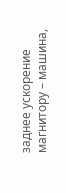заднее ускорение магнитору – машина,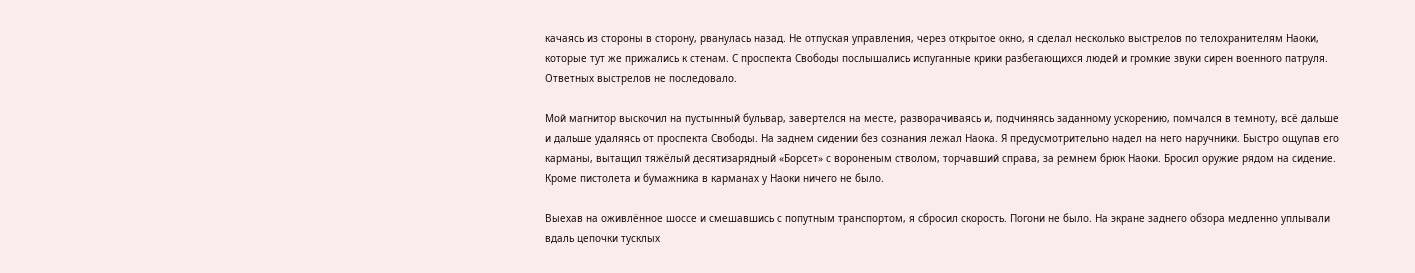качаясь из стороны в сторону, рванулась назад. Не отпуская управления, через открытое окно, я сделал несколько выстрелов по телохранителям Наоки, которые тут же прижались к стенам. С проспекта Свободы послышались испуганные крики разбегающихся людей и громкие звуки сирен военного патруля. Ответных выстрелов не последовало.

Мой магнитор выскочил на пустынный бульвар, завертелся на месте, разворачиваясь и, подчиняясь заданному ускорению, помчался в темноту, всё дальше и дальше удаляясь от проспекта Свободы. На заднем сидении без сознания лежал Наока. Я предусмотрительно надел на него наручники. Быстро ощупав его карманы, вытащил тяжёлый десятизарядный «Борсет» с вороненым стволом, торчавший справа, за ремнем брюк Наоки. Бросил оружие рядом на сидение. Кроме пистолета и бумажника в карманах у Наоки ничего не было.

Выехав на оживлённое шоссе и смешавшись с попутным транспортом, я сбросил скорость. Погони не было. На экране заднего обзора медленно уплывали вдаль цепочки тусклых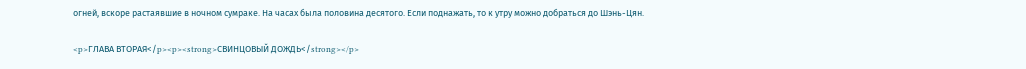огней, вскоре растаявшие в ночном сумраке. На часах была половина десятого. Если поднажать, то к утру можно добраться до Шэнь-Цян.

<p>ГЛАВА ВТОРАЯ</p><p><strong>СВИНЦОВЫЙ ДОЖДЬ</strong></p>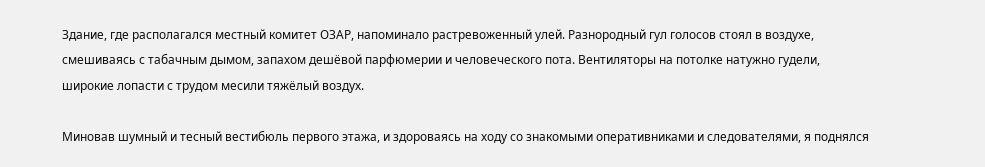Здание, где располагался местный комитет ОЗАР, напоминало растревоженный улей. Разнородный гул голосов стоял в воздухе, смешиваясь с табачным дымом, запахом дешёвой парфюмерии и человеческого пота. Вентиляторы на потолке натужно гудели, широкие лопасти с трудом месили тяжёлый воздух.

Миновав шумный и тесный вестибюль первого этажа, и здороваясь на ходу со знакомыми оперативниками и следователями, я поднялся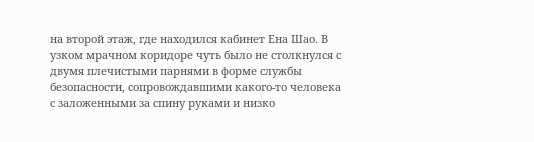на второй этаж, где находился кабинет Ена Шао. В узком мрачном коридоре чуть было не столкнулся с двумя плечистыми парнями в форме службы безопасности, сопровождавшими какого-то человека с заложенными за спину руками и низко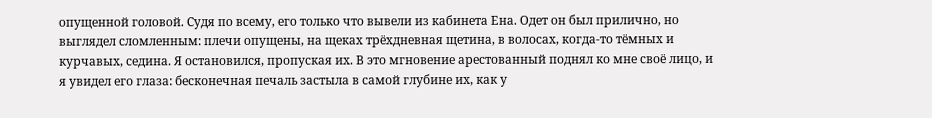опущенной головой. Судя по всему, его только что вывели из кабинета Ена. Одет он был прилично, но выглядел сломленным: плечи опущены, на щеках трёхдневная щетина, в волосах, когда-то тёмных и курчавых, седина. Я остановился, пропуская их. В это мгновение арестованный поднял ко мне своё лицо, и я увидел его глаза: бесконечная печаль застыла в самой глубине их, как у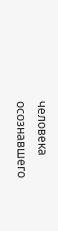человека осознавшего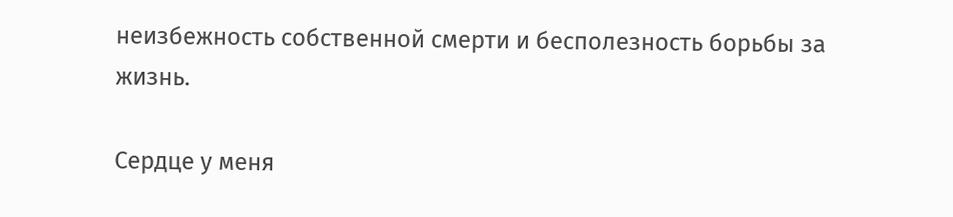неизбежность собственной смерти и бесполезность борьбы за жизнь.

Сердце у меня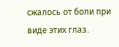сжалось от боли при виде этих глаз.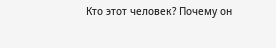Кто этот человек? Почему он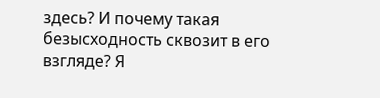здесь? И почему такая безысходность сквозит в его взгляде? Я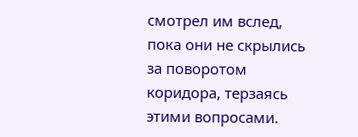смотрел им вслед, пока они не скрылись за поворотом коридора, терзаясь этими вопросами.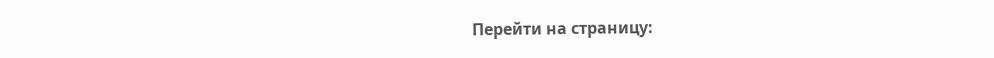Перейти на страницу: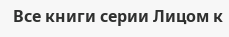Все книги серии Лицом к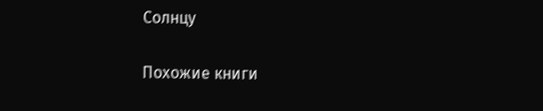Солнцу

Похожие книги